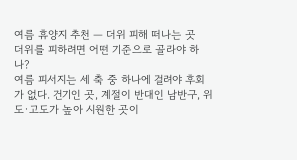여름 휴양지 추천 — 더위 피해 떠나는 곳
더위를 피하려면 어떤 기준으로 골라야 하나?
여름 피서지는 세 축 중 하나에 걸려야 후회가 없다. 건기인 곳, 계절이 반대인 남반구, 위도·고도가 높아 시원한 곳이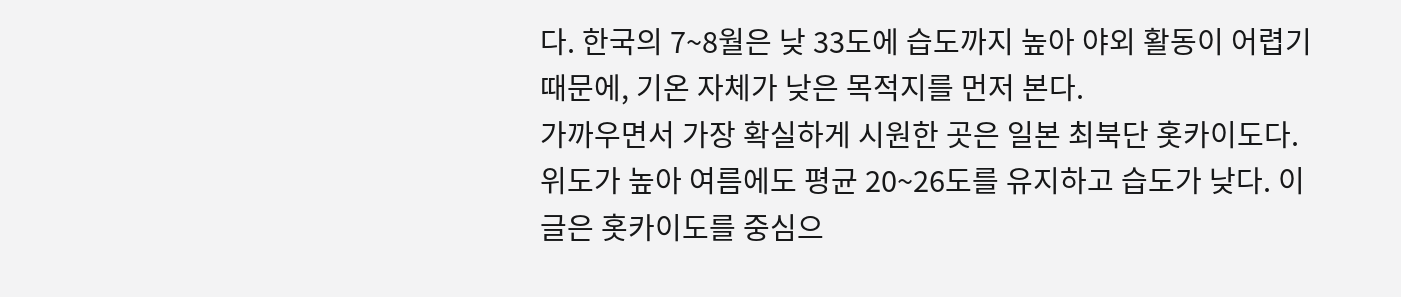다. 한국의 7~8월은 낮 33도에 습도까지 높아 야외 활동이 어렵기 때문에, 기온 자체가 낮은 목적지를 먼저 본다.
가까우면서 가장 확실하게 시원한 곳은 일본 최북단 홋카이도다. 위도가 높아 여름에도 평균 20~26도를 유지하고 습도가 낮다. 이 글은 홋카이도를 중심으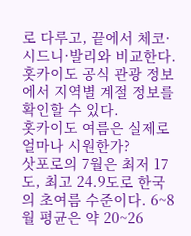로 다루고, 끝에서 체코·시드니·발리와 비교한다.
홋카이도 공식 관광 정보에서 지역별 계절 정보를 확인할 수 있다.
홋카이도 여름은 실제로 얼마나 시원한가?
삿포로의 7월은 최저 17도, 최고 24.9도로 한국의 초여름 수준이다. 6~8월 평균은 약 20~26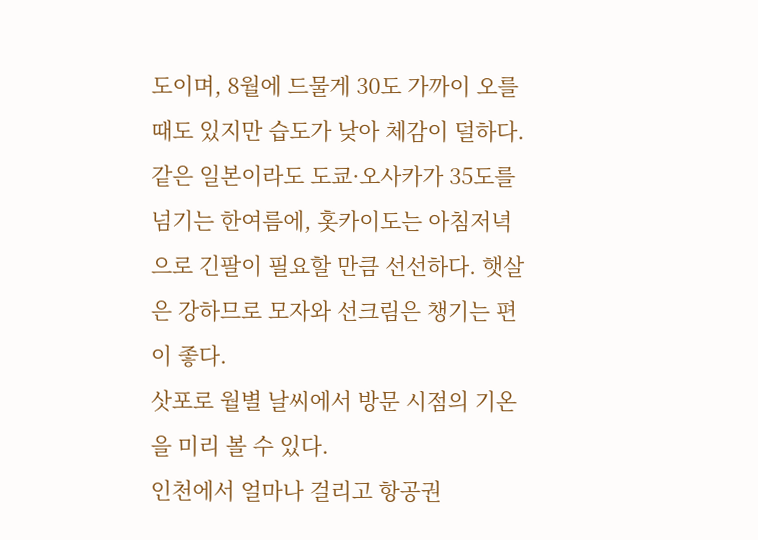도이며, 8월에 드물게 30도 가까이 오를 때도 있지만 습도가 낮아 체감이 덜하다.
같은 일본이라도 도쿄·오사카가 35도를 넘기는 한여름에, 홋카이도는 아침저녁으로 긴팔이 필요할 만큼 선선하다. 햇살은 강하므로 모자와 선크림은 챙기는 편이 좋다.
삿포로 월별 날씨에서 방문 시점의 기온을 미리 볼 수 있다.
인천에서 얼마나 걸리고 항공권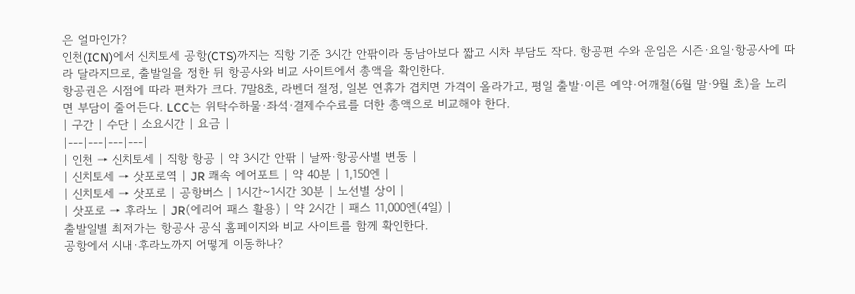은 얼마인가?
인천(ICN)에서 신치토세 공항(CTS)까지는 직항 기준 3시간 안팎이라 동남아보다 짧고 시차 부담도 작다. 항공편 수와 운임은 시즌·요일·항공사에 따라 달라지므로, 출발일을 정한 뒤 항공사와 비교 사이트에서 총액을 확인한다.
항공권은 시점에 따라 편차가 크다. 7말8초, 라벤더 절정, 일본 연휴가 겹치면 가격이 올라가고, 평일 출발·이른 예약·어깨철(6월 말·9월 초)을 노리면 부담이 줄어든다. LCC는 위탁수하물·좌석·결제수수료를 더한 총액으로 비교해야 한다.
| 구간 | 수단 | 소요시간 | 요금 |
|---|---|---|---|
| 인천 → 신치토세 | 직항 항공 | 약 3시간 안팎 | 날짜·항공사별 변동 |
| 신치토세 → 삿포로역 | JR 쾌속 에어포트 | 약 40분 | 1,150엔 |
| 신치토세 → 삿포로 | 공항버스 | 1시간~1시간 30분 | 노선별 상이 |
| 삿포로 → 후라노 | JR(에리어 패스 활용) | 약 2시간 | 패스 11,000엔(4일) |
출발일별 최저가는 항공사 공식 홈페이지와 비교 사이트를 함께 확인한다.
공항에서 시내·후라노까지 어떻게 이동하나?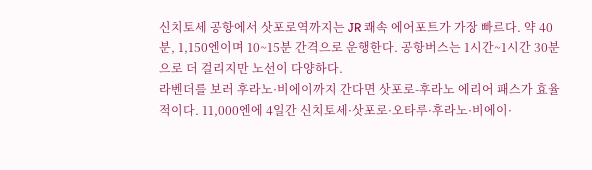신치토세 공항에서 삿포로역까지는 JR 쾌속 에어포트가 가장 빠르다. 약 40분, 1,150엔이며 10~15분 간격으로 운행한다. 공항버스는 1시간~1시간 30분으로 더 걸리지만 노선이 다양하다.
라벤더를 보러 후라노·비에이까지 간다면 삿포로-후라노 에리어 패스가 효율적이다. 11,000엔에 4일간 신치토세·삿포로·오타루·후라노·비에이·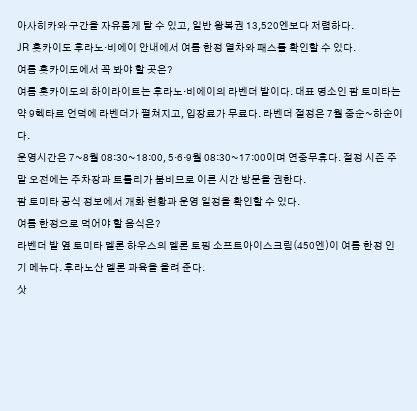아사히카와 구간을 자유롭게 탈 수 있고, 일반 왕복권 13,520엔보다 저렴하다.
JR 홋카이도 후라노·비에이 안내에서 여름 한정 열차와 패스를 확인할 수 있다.
여름 홋카이도에서 꼭 봐야 할 곳은?
여름 홋카이도의 하이라이트는 후라노·비에이의 라벤더 밭이다. 대표 명소인 팜 토미타는 약 9헥타르 언덕에 라벤더가 펼쳐지고, 입장료가 무료다. 라벤더 절정은 7월 중순~하순이다.
운영시간은 7~8월 08:30~18:00, 5·6·9월 08:30~17:00이며 연중무휴다. 절정 시즌 주말 오전에는 주차장과 트롤리가 붐비므로 이른 시간 방문을 권한다.
팜 토미타 공식 정보에서 개화 현황과 운영 일정을 확인할 수 있다.
여름 한정으로 먹어야 할 음식은?
라벤더 밭 옆 토미타 멜론 하우스의 멜론 토핑 소프트아이스크림(450엔)이 여름 한정 인기 메뉴다. 후라노산 멜론 과육을 올려 준다.
삿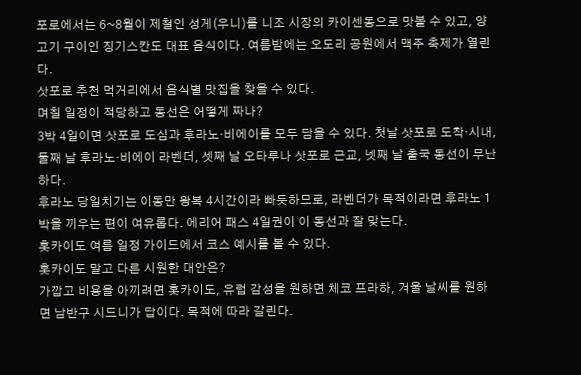포로에서는 6~8월이 제철인 성게(우니)를 니조 시장의 카이센동으로 맛볼 수 있고, 양고기 구이인 징기스칸도 대표 음식이다. 여름밤에는 오도리 공원에서 맥주 축제가 열린다.
삿포로 추천 먹거리에서 음식별 맛집을 찾을 수 있다.
며칠 일정이 적당하고 동선은 어떻게 짜나?
3박 4일이면 삿포로 도심과 후라노·비에이를 모두 담을 수 있다. 첫날 삿포로 도착·시내, 둘째 날 후라노·비에이 라벤더, 셋째 날 오타루나 삿포로 근교, 넷째 날 출국 동선이 무난하다.
후라노 당일치기는 이동만 왕복 4시간이라 빠듯하므로, 라벤더가 목적이라면 후라노 1박을 끼우는 편이 여유롭다. 에리어 패스 4일권이 이 동선과 잘 맞는다.
홋카이도 여름 일정 가이드에서 코스 예시를 볼 수 있다.
홋카이도 말고 다른 시원한 대안은?
가깝고 비용을 아끼려면 홋카이도, 유럽 감성을 원하면 체코 프라하, 겨울 날씨를 원하면 남반구 시드니가 답이다. 목적에 따라 갈린다.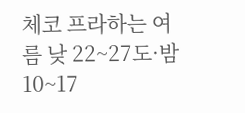체코 프라하는 여름 낮 22~27도·밤 10~17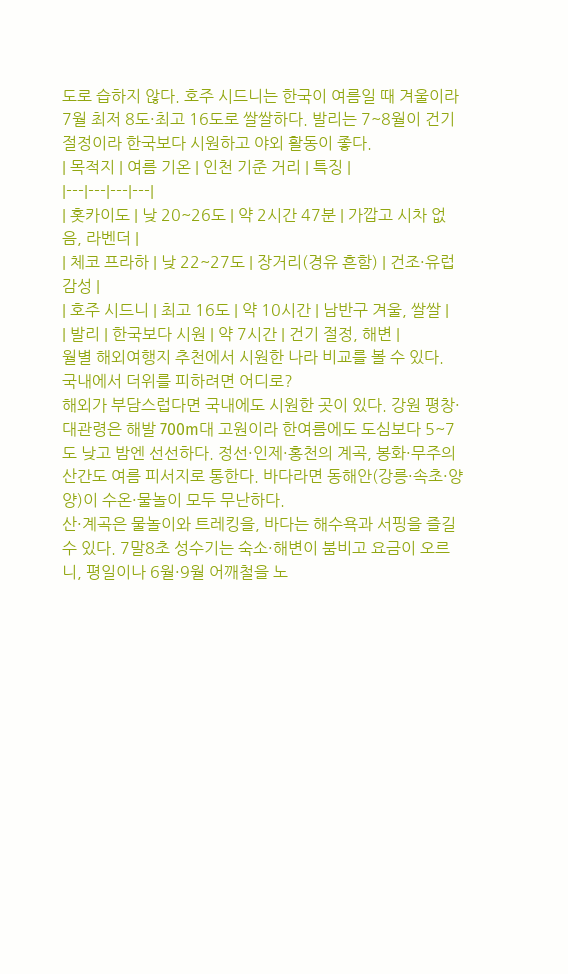도로 습하지 않다. 호주 시드니는 한국이 여름일 때 겨울이라 7월 최저 8도·최고 16도로 쌀쌀하다. 발리는 7~8월이 건기 절정이라 한국보다 시원하고 야외 활동이 좋다.
| 목적지 | 여름 기온 | 인천 기준 거리 | 특징 |
|---|---|---|---|
| 홋카이도 | 낮 20~26도 | 약 2시간 47분 | 가깝고 시차 없음, 라벤더 |
| 체코 프라하 | 낮 22~27도 | 장거리(경유 흔함) | 건조·유럽 감성 |
| 호주 시드니 | 최고 16도 | 약 10시간 | 남반구 겨울, 쌀쌀 |
| 발리 | 한국보다 시원 | 약 7시간 | 건기 절정, 해변 |
월별 해외여행지 추천에서 시원한 나라 비교를 볼 수 있다.
국내에서 더위를 피하려면 어디로?
해외가 부담스럽다면 국내에도 시원한 곳이 있다. 강원 평창·대관령은 해발 700m대 고원이라 한여름에도 도심보다 5~7도 낮고 밤엔 선선하다. 정선·인제·홍천의 계곡, 봉화·무주의 산간도 여름 피서지로 통한다. 바다라면 동해안(강릉·속초·양양)이 수온·물놀이 모두 무난하다.
산·계곡은 물놀이와 트레킹을, 바다는 해수욕과 서핑을 즐길 수 있다. 7말8초 성수기는 숙소·해변이 붐비고 요금이 오르니, 평일이나 6월·9월 어깨철을 노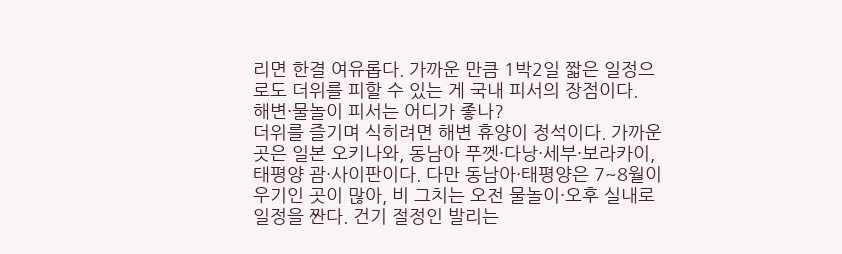리면 한결 여유롭다. 가까운 만큼 1박2일 짧은 일정으로도 더위를 피할 수 있는 게 국내 피서의 장점이다.
해변·물놀이 피서는 어디가 좋나?
더위를 즐기며 식히려면 해변 휴양이 정석이다. 가까운 곳은 일본 오키나와, 동남아 푸껫·다낭·세부·보라카이, 태평양 괌·사이판이다. 다만 동남아·태평양은 7~8월이 우기인 곳이 많아, 비 그치는 오전 물놀이·오후 실내로 일정을 짠다. 건기 절정인 발리는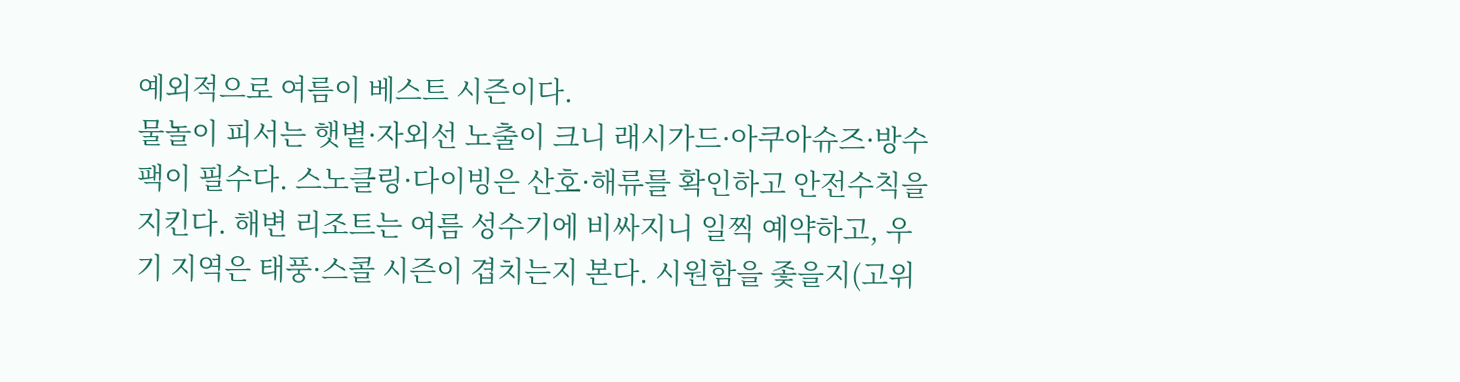예외적으로 여름이 베스트 시즌이다.
물놀이 피서는 햇볕·자외선 노출이 크니 래시가드·아쿠아슈즈·방수팩이 필수다. 스노클링·다이빙은 산호·해류를 확인하고 안전수칙을 지킨다. 해변 리조트는 여름 성수기에 비싸지니 일찍 예약하고, 우기 지역은 태풍·스콜 시즌이 겹치는지 본다. 시원함을 좇을지(고위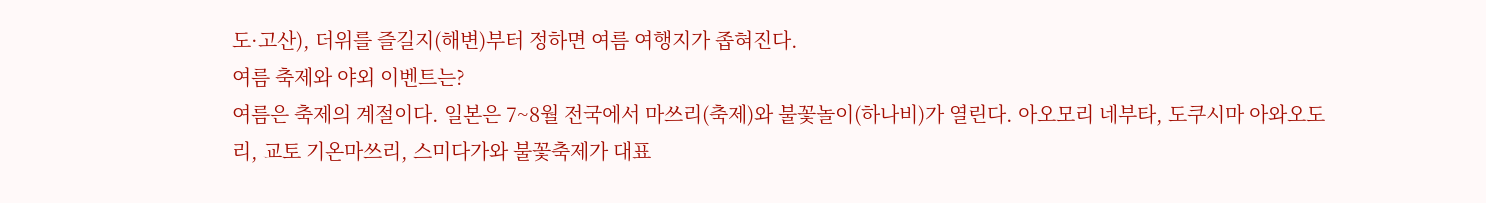도·고산), 더위를 즐길지(해변)부터 정하면 여름 여행지가 좁혀진다.
여름 축제와 야외 이벤트는?
여름은 축제의 계절이다. 일본은 7~8월 전국에서 마쓰리(축제)와 불꽃놀이(하나비)가 열린다. 아오모리 네부타, 도쿠시마 아와오도리, 교토 기온마쓰리, 스미다가와 불꽃축제가 대표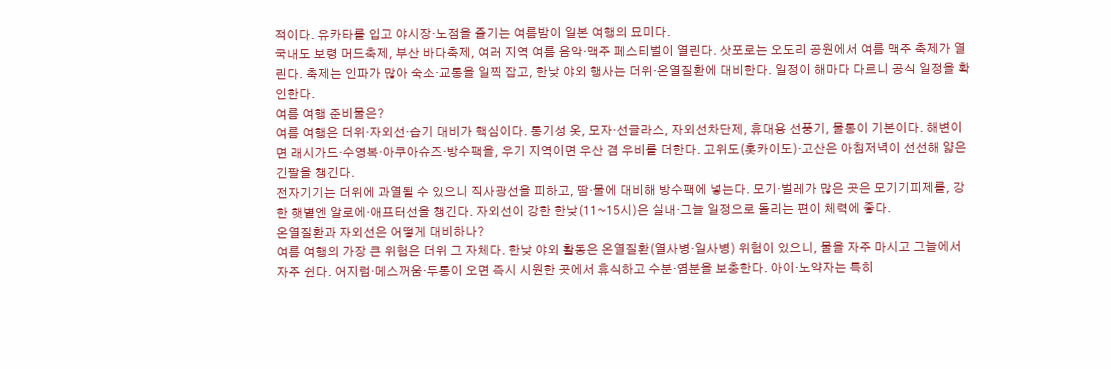적이다. 유카타를 입고 야시장·노점을 즐기는 여름밤이 일본 여행의 묘미다.
국내도 보령 머드축제, 부산 바다축제, 여러 지역 여름 음악·맥주 페스티벌이 열린다. 삿포로는 오도리 공원에서 여름 맥주 축제가 열린다. 축제는 인파가 많아 숙소·교통을 일찍 잡고, 한낮 야외 행사는 더위·온열질환에 대비한다. 일정이 해마다 다르니 공식 일정을 확인한다.
여름 여행 준비물은?
여름 여행은 더위·자외선·습기 대비가 핵심이다. 통기성 옷, 모자·선글라스, 자외선차단제, 휴대용 선풍기, 물통이 기본이다. 해변이면 래시가드·수영복·아쿠아슈즈·방수팩을, 우기 지역이면 우산 겸 우비를 더한다. 고위도(홋카이도)·고산은 아침저녁이 선선해 얇은 긴팔을 챙긴다.
전자기기는 더위에 과열될 수 있으니 직사광선을 피하고, 땀·물에 대비해 방수팩에 넣는다. 모기·벌레가 많은 곳은 모기기피제를, 강한 햇볕엔 알로에·애프터선을 챙긴다. 자외선이 강한 한낮(11~15시)은 실내·그늘 일정으로 돌리는 편이 체력에 좋다.
온열질환과 자외선은 어떻게 대비하나?
여름 여행의 가장 큰 위험은 더위 그 자체다. 한낮 야외 활동은 온열질환(열사병·일사병) 위험이 있으니, 물을 자주 마시고 그늘에서 자주 쉰다. 어지럼·메스꺼움·두통이 오면 즉시 시원한 곳에서 휴식하고 수분·염분을 보충한다. 아이·노약자는 특히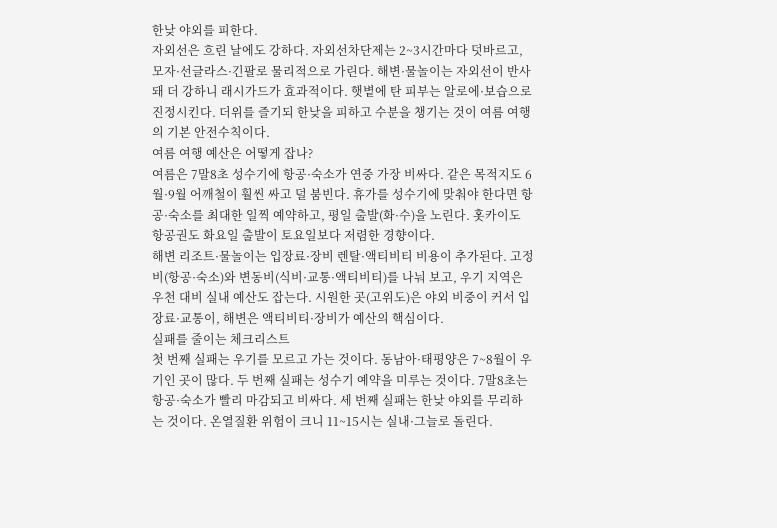한낮 야외를 피한다.
자외선은 흐린 날에도 강하다. 자외선차단제는 2~3시간마다 덧바르고, 모자·선글라스·긴팔로 물리적으로 가린다. 해변·물놀이는 자외선이 반사돼 더 강하니 래시가드가 효과적이다. 햇볕에 탄 피부는 알로에·보습으로 진정시킨다. 더위를 즐기되 한낮을 피하고 수분을 챙기는 것이 여름 여행의 기본 안전수칙이다.
여름 여행 예산은 어떻게 잡나?
여름은 7말8초 성수기에 항공·숙소가 연중 가장 비싸다. 같은 목적지도 6월·9월 어깨철이 훨씬 싸고 덜 붐빈다. 휴가를 성수기에 맞춰야 한다면 항공·숙소를 최대한 일찍 예약하고, 평일 출발(화·수)을 노린다. 홋카이도 항공권도 화요일 출발이 토요일보다 저렴한 경향이다.
해변 리조트·물놀이는 입장료·장비 렌탈·액티비티 비용이 추가된다. 고정비(항공·숙소)와 변동비(식비·교통·액티비티)를 나눠 보고, 우기 지역은 우천 대비 실내 예산도 잡는다. 시원한 곳(고위도)은 야외 비중이 커서 입장료·교통이, 해변은 액티비티·장비가 예산의 핵심이다.
실패를 줄이는 체크리스트
첫 번째 실패는 우기를 모르고 가는 것이다. 동남아·태평양은 7~8월이 우기인 곳이 많다. 두 번째 실패는 성수기 예약을 미루는 것이다. 7말8초는 항공·숙소가 빨리 마감되고 비싸다. 세 번째 실패는 한낮 야외를 무리하는 것이다. 온열질환 위험이 크니 11~15시는 실내·그늘로 돌린다.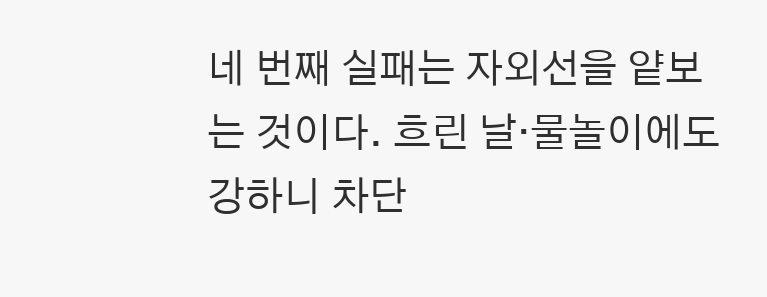네 번째 실패는 자외선을 얕보는 것이다. 흐린 날·물놀이에도 강하니 차단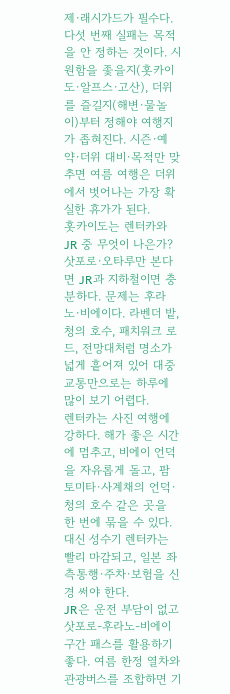제·래시가드가 필수다. 다섯 번째 실패는 목적을 안 정하는 것이다. 시원함을 좇을지(홋카이도·알프스·고산), 더위를 즐길지(해변·물놀이)부터 정해야 여행지가 좁혀진다. 시즌·예약·더위 대비·목적만 맞추면 여름 여행은 더위에서 벗어나는 가장 확실한 휴가가 된다.
홋카이도는 렌터카와 JR 중 무엇이 나은가?
삿포로·오타루만 본다면 JR과 지하철이면 충분하다. 문제는 후라노·비에이다. 라벤더 밭, 청의 호수, 패치워크 로드, 전망대처럼 명소가 넓게 흩어져 있어 대중교통만으로는 하루에 많이 보기 어렵다.
렌터카는 사진 여행에 강하다. 해가 좋은 시간에 멈추고, 비에이 언덕을 자유롭게 돌고, 팜 토미타·사계채의 언덕·청의 호수 같은 곳을 한 번에 묶을 수 있다. 대신 성수기 렌터카는 빨리 마감되고, 일본 좌측통행·주차·보험을 신경 써야 한다.
JR은 운전 부담이 없고 삿포로-후라노-비에이 구간 패스를 활용하기 좋다. 여름 한정 열차와 관광버스를 조합하면 기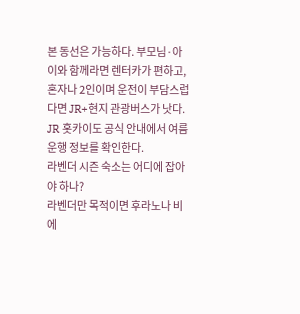본 동선은 가능하다. 부모님·아이와 함께라면 렌터카가 편하고, 혼자나 2인이며 운전이 부담스럽다면 JR+현지 관광버스가 낫다. JR 홋카이도 공식 안내에서 여름 운행 정보를 확인한다.
라벤더 시즌 숙소는 어디에 잡아야 하나?
라벤더만 목적이면 후라노나 비에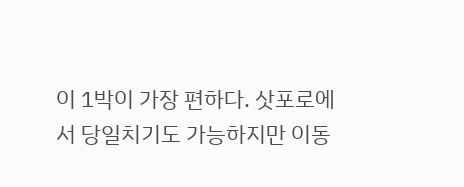이 1박이 가장 편하다. 삿포로에서 당일치기도 가능하지만 이동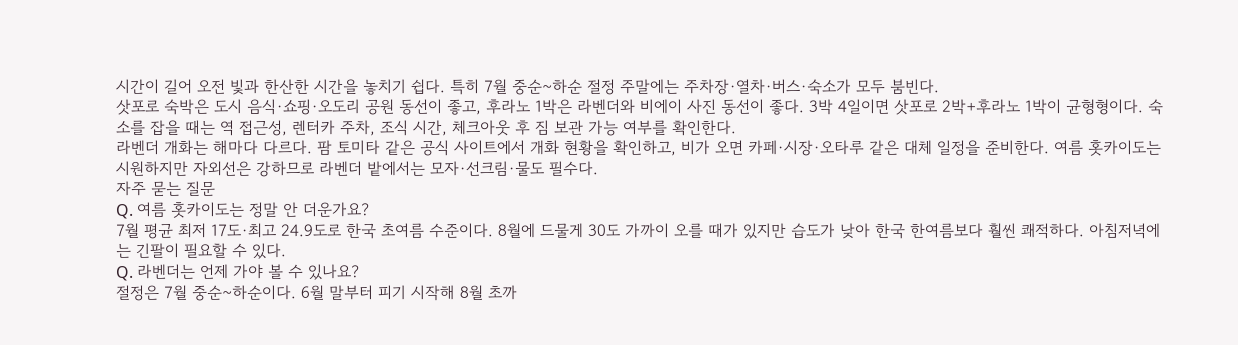시간이 길어 오전 빛과 한산한 시간을 놓치기 쉽다. 특히 7월 중순~하순 절정 주말에는 주차장·열차·버스·숙소가 모두 붐빈다.
삿포로 숙박은 도시 음식·쇼핑·오도리 공원 동선이 좋고, 후라노 1박은 라벤더와 비에이 사진 동선이 좋다. 3박 4일이면 삿포로 2박+후라노 1박이 균형형이다. 숙소를 잡을 때는 역 접근성, 렌터카 주차, 조식 시간, 체크아웃 후 짐 보관 가능 여부를 확인한다.
라벤더 개화는 해마다 다르다. 팜 토미타 같은 공식 사이트에서 개화 현황을 확인하고, 비가 오면 카페·시장·오타루 같은 대체 일정을 준비한다. 여름 홋카이도는 시원하지만 자외선은 강하므로 라벤더 밭에서는 모자·선크림·물도 필수다.
자주 묻는 질문
Q. 여름 홋카이도는 정말 안 더운가요?
7월 평균 최저 17도·최고 24.9도로 한국 초여름 수준이다. 8월에 드물게 30도 가까이 오를 때가 있지만 습도가 낮아 한국 한여름보다 훨씬 쾌적하다. 아침저녁에는 긴팔이 필요할 수 있다.
Q. 라벤더는 언제 가야 볼 수 있나요?
절정은 7월 중순~하순이다. 6월 말부터 피기 시작해 8월 초까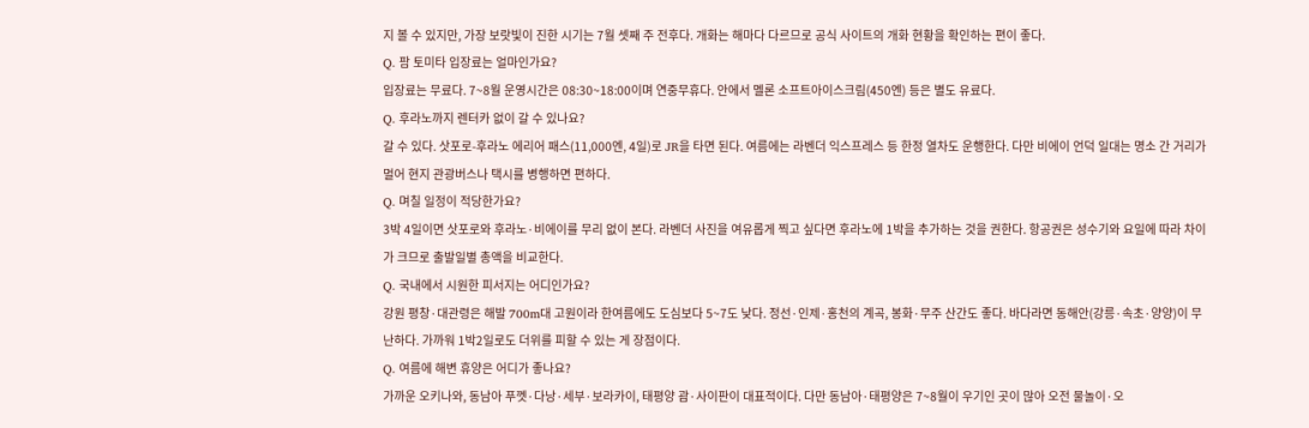지 볼 수 있지만, 가장 보랏빛이 진한 시기는 7월 셋째 주 전후다. 개화는 해마다 다르므로 공식 사이트의 개화 현황을 확인하는 편이 좋다.
Q. 팜 토미타 입장료는 얼마인가요?
입장료는 무료다. 7~8월 운영시간은 08:30~18:00이며 연중무휴다. 안에서 멜론 소프트아이스크림(450엔) 등은 별도 유료다.
Q. 후라노까지 렌터카 없이 갈 수 있나요?
갈 수 있다. 삿포로-후라노 에리어 패스(11,000엔, 4일)로 JR을 타면 된다. 여름에는 라벤더 익스프레스 등 한정 열차도 운행한다. 다만 비에이 언덕 일대는 명소 간 거리가 멀어 현지 관광버스나 택시를 병행하면 편하다.
Q. 며칠 일정이 적당한가요?
3박 4일이면 삿포로와 후라노·비에이를 무리 없이 본다. 라벤더 사진을 여유롭게 찍고 싶다면 후라노에 1박을 추가하는 것을 권한다. 항공권은 성수기와 요일에 따라 차이가 크므로 출발일별 총액을 비교한다.
Q. 국내에서 시원한 피서지는 어디인가요?
강원 평창·대관령은 해발 700m대 고원이라 한여름에도 도심보다 5~7도 낮다. 정선·인제·홍천의 계곡, 봉화·무주 산간도 좋다. 바다라면 동해안(강릉·속초·양양)이 무난하다. 가까워 1박2일로도 더위를 피할 수 있는 게 장점이다.
Q. 여름에 해변 휴양은 어디가 좋나요?
가까운 오키나와, 동남아 푸껫·다낭·세부·보라카이, 태평양 괌·사이판이 대표적이다. 다만 동남아·태평양은 7~8월이 우기인 곳이 많아 오전 물놀이·오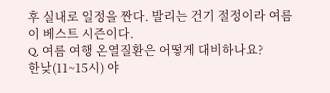후 실내로 일정을 짠다. 발리는 건기 절정이라 여름이 베스트 시즌이다.
Q. 여름 여행 온열질환은 어떻게 대비하나요?
한낮(11~15시) 야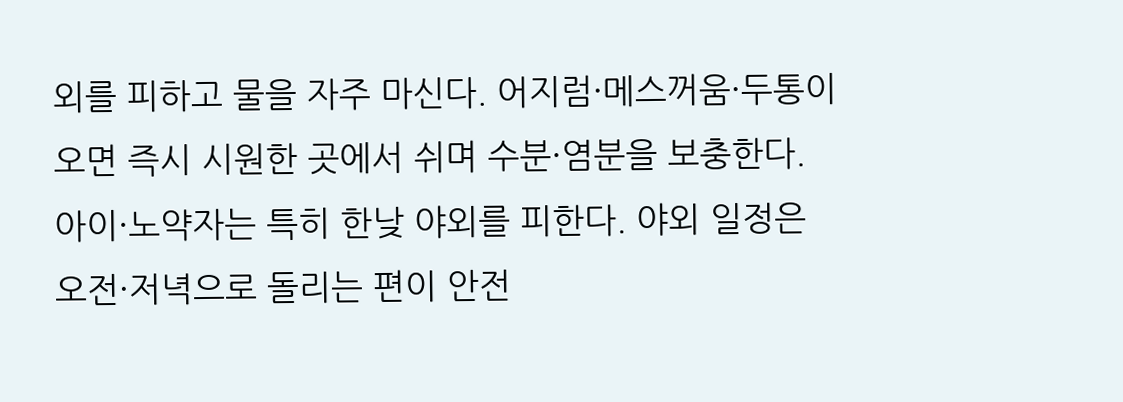외를 피하고 물을 자주 마신다. 어지럼·메스꺼움·두통이 오면 즉시 시원한 곳에서 쉬며 수분·염분을 보충한다. 아이·노약자는 특히 한낮 야외를 피한다. 야외 일정은 오전·저녁으로 돌리는 편이 안전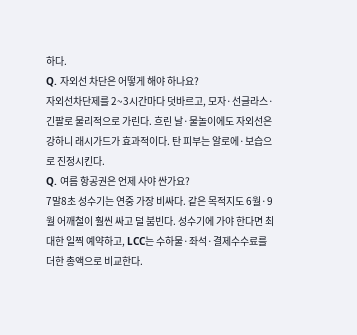하다.
Q. 자외선 차단은 어떻게 해야 하나요?
자외선차단제를 2~3시간마다 덧바르고, 모자·선글라스·긴팔로 물리적으로 가린다. 흐린 날·물놀이에도 자외선은 강하니 래시가드가 효과적이다. 탄 피부는 알로에·보습으로 진정시킨다.
Q. 여름 항공권은 언제 사야 싼가요?
7말8초 성수기는 연중 가장 비싸다. 같은 목적지도 6월·9월 어깨철이 훨씬 싸고 덜 붐빈다. 성수기에 가야 한다면 최대한 일찍 예약하고, LCC는 수하물·좌석·결제수수료를 더한 총액으로 비교한다.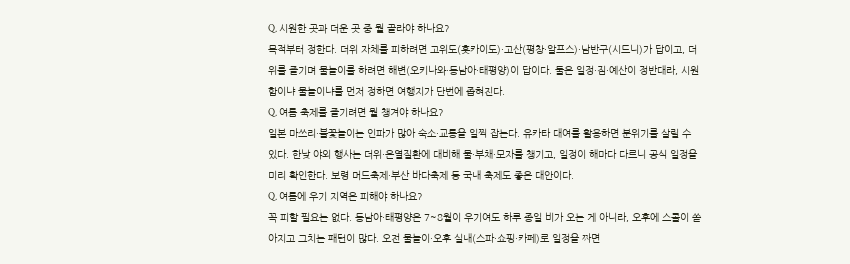Q. 시원한 곳과 더운 곳 중 뭘 골라야 하나요?
목적부터 정한다. 더위 자체를 피하려면 고위도(홋카이도)·고산(평창·알프스)·남반구(시드니)가 답이고, 더위를 즐기며 물놀이를 하려면 해변(오키나와·동남아·태평양)이 답이다. 둘은 일정·짐·예산이 정반대라, 시원함이냐 물놀이냐를 먼저 정하면 여행지가 단번에 좁혀진다.
Q. 여름 축제를 즐기려면 뭘 챙겨야 하나요?
일본 마쓰리·불꽃놀이는 인파가 많아 숙소·교통을 일찍 잡는다. 유카타 대여를 활용하면 분위기를 살릴 수 있다. 한낮 야외 행사는 더위·온열질환에 대비해 물·부채·모자를 챙기고, 일정이 해마다 다르니 공식 일정을 미리 확인한다. 보령 머드축제·부산 바다축제 등 국내 축제도 좋은 대안이다.
Q. 여름에 우기 지역은 피해야 하나요?
꼭 피할 필요는 없다. 동남아·태평양은 7~8월이 우기여도 하루 종일 비가 오는 게 아니라, 오후에 스콜이 쏟아지고 그치는 패턴이 많다. 오전 물놀이·오후 실내(스파·쇼핑·카페)로 일정을 짜면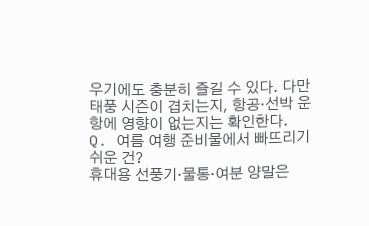우기에도 충분히 즐길 수 있다. 다만 태풍 시즌이 겹치는지, 항공·선박 운항에 영향이 없는지는 확인한다.
Q. 여름 여행 준비물에서 빠뜨리기 쉬운 건?
휴대용 선풍기·물통·여분 양말은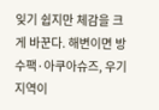잊기 쉽지만 체감을 크게 바꾼다. 해변이면 방수팩·아쿠아슈즈, 우기 지역이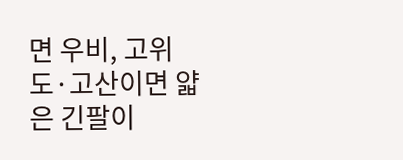면 우비, 고위도·고산이면 얇은 긴팔이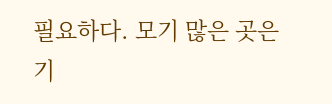필요하다. 모기 많은 곳은 기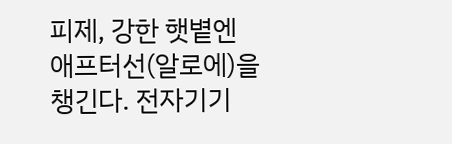피제, 강한 햇볕엔 애프터선(알로에)을 챙긴다. 전자기기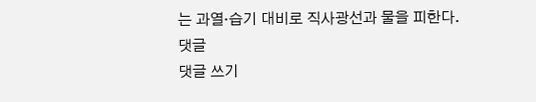는 과열·습기 대비로 직사광선과 물을 피한다.
댓글
댓글 쓰기